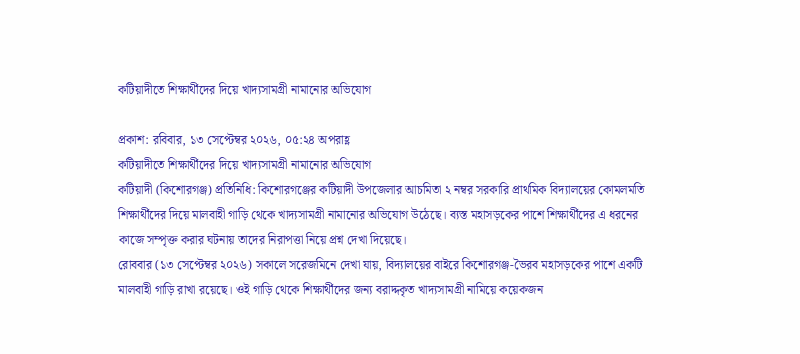কটিয়াদীতে শিক্ষার্থীদের দিয়ে খাদ্যসামগ্রী নামানোর অভিযোগ

প্রকাশ: রবিবার, ১৩ সেপ্টেম্বর ২০২৬, ০৫:২৪ অপরাহ্ণ
কটিয়াদীতে শিক্ষার্থীদের দিয়ে খাদ্যসামগ্রী নামানোর অভিযোগ
কটিয়াদী (কিশোরগঞ্জ) প্রতিনিধি: কিশোরগঞ্জের কটিয়াদী উপজেলার আচমিতা ২ নম্বর সরকারি প্রাথমিক বিদ্যালয়ের কোমলমতি শিক্ষার্থীদের দিয়ে মালবাহী গাড়ি থেকে খাদ্যসামগ্রী নামানোর অভিযোগ উঠেছে। ব্যস্ত মহাসড়কের পাশে শিক্ষার্থীদের এ ধরনের কাজে সম্পৃক্ত করার ঘটনায় তাদের নিরাপত্তা নিয়ে প্রশ্ন দেখা দিয়েছে।
রোববার (১৩ সেপ্টেম্বর ২০২৬) সকালে সরেজমিনে দেখা যায়, বিদ্যালয়ের বাইরে কিশোরগঞ্জ-ভৈরব মহাসড়কের পাশে একটি মালবাহী গাড়ি রাখা রয়েছে। ওই গাড়ি থেকে শিক্ষার্থীদের জন্য বরাদ্দকৃত খাদ্যসামগ্রী নামিয়ে কয়েকজন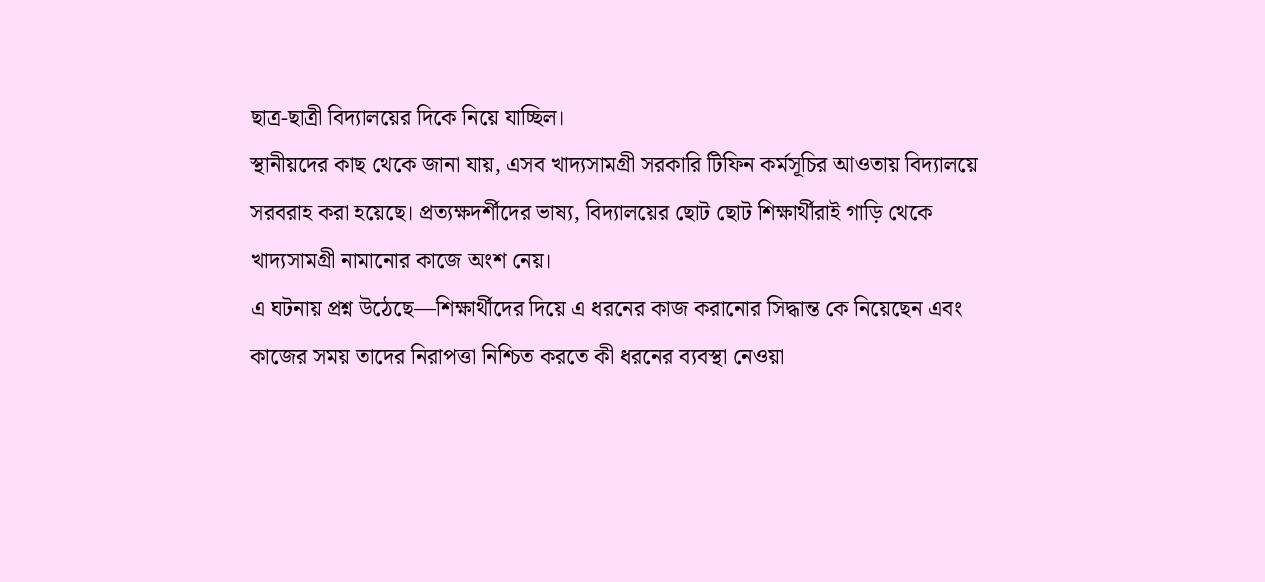ছাত্র-ছাত্রী বিদ্যালয়ের দিকে নিয়ে যাচ্ছিল।
স্থানীয়দের কাছ থেকে জানা যায়, এসব খাদ্যসামগ্রী সরকারি টিফিন কর্মসূচির আওতায় বিদ্যালয়ে সরবরাহ করা হয়েছে। প্রত্যক্ষদর্শীদের ভাষ্য, বিদ্যালয়ের ছোট ছোট শিক্ষার্থীরাই গাড়ি থেকে খাদ্যসামগ্রী নামানোর কাজে অংশ নেয়।
এ ঘটনায় প্রশ্ন উঠেছে—শিক্ষার্থীদের দিয়ে এ ধরনের কাজ করানোর সিদ্ধান্ত কে নিয়েছেন এবং কাজের সময় তাদের নিরাপত্তা নিশ্চিত করতে কী ধরনের ব্যবস্থা নেওয়া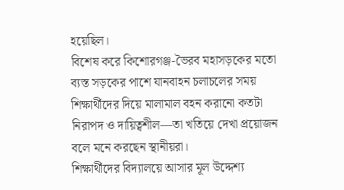হয়েছিল।
বিশেষ করে কিশোরগঞ্জ-ভৈরব মহাসড়কের মতো ব্যস্ত সড়কের পাশে যানবাহন চলাচলের সময় শিক্ষার্থীদের দিয়ে মালামাল বহন করানো কতটা নিরাপদ ও দায়িত্বশীল—তা খতিয়ে দেখা প্রয়োজন বলে মনে করছেন স্থানীয়রা।
শিক্ষার্থীদের বিদ্যালয়ে আসার মূল উদ্দেশ্য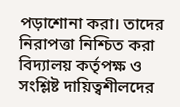পড়াশোনা করা। তাদের নিরাপত্তা নিশ্চিত করা বিদ্যালয় কর্তৃপক্ষ ও সংশ্লিষ্ট দায়িত্বশীলদের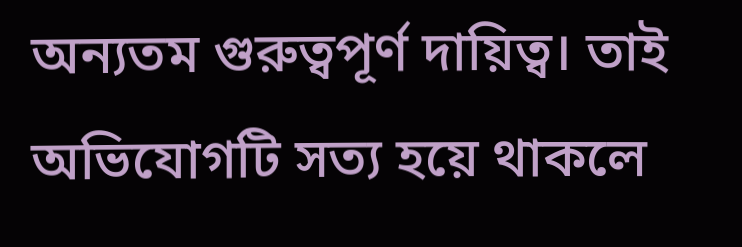অন্যতম গুরুত্বপূর্ণ দায়িত্ব। তাই অভিযোগটি সত্য হয়ে থাকলে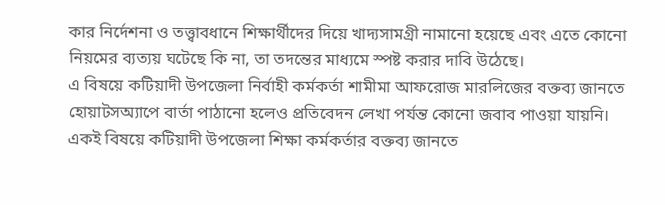কার নির্দেশনা ও তত্ত্বাবধানে শিক্ষার্থীদের দিয়ে খাদ্যসামগ্রী নামানো হয়েছে এবং এতে কোনো নিয়মের ব্যত্যয় ঘটেছে কি না, তা তদন্তের মাধ্যমে স্পষ্ট করার দাবি উঠেছে।
এ বিষয়ে কটিয়াদী উপজেলা নির্বাহী কর্মকর্তা শামীমা আফরোজ মারলিজের বক্তব্য জানতে হোয়াটসঅ্যাপে বার্তা পাঠানো হলেও প্রতিবেদন লেখা পর্যন্ত কোনো জবাব পাওয়া যায়নি।
একই বিষয়ে কটিয়াদী উপজেলা শিক্ষা কর্মকর্তার বক্তব্য জানতে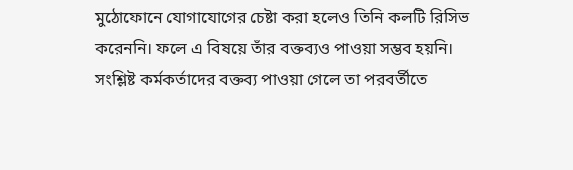মুঠোফোনে যোগাযোগের চেষ্টা করা হলেও তিনি কলটি রিসিভ করেননি। ফলে এ বিষয়ে তাঁর বক্তব্যও পাওয়া সম্ভব হয়নি। সংশ্লিষ্ট কর্মকর্তাদের বক্তব্য পাওয়া গেলে তা পরবর্তীতে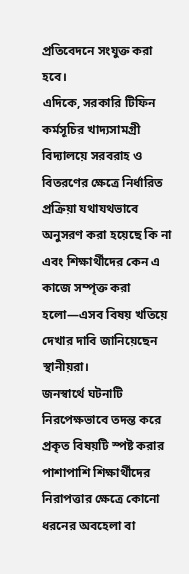প্রতিবেদনে সংযুক্ত করা হবে।
এদিকে, সরকারি টিফিন কর্মসূচির খাদ্যসামগ্রী বিদ্যালয়ে সরবরাহ ও বিতরণের ক্ষেত্রে নির্ধারিত প্রক্রিয়া যথাযথভাবে অনুসরণ করা হয়েছে কি না এবং শিক্ষার্থীদের কেন এ কাজে সম্পৃক্ত করা হলো—এসব বিষয় খতিয়ে দেখার দাবি জানিয়েছেন স্থানীয়রা।
জনস্বার্থে ঘটনাটি নিরপেক্ষভাবে তদন্ত করে প্রকৃত বিষয়টি স্পষ্ট করার পাশাপাশি শিক্ষার্থীদের নিরাপত্তার ক্ষেত্রে কোনো ধরনের অবহেলা বা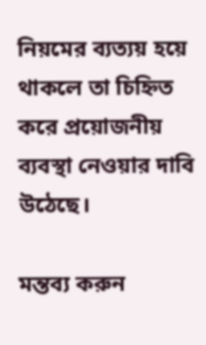নিয়মের ব্যত্যয় হয়ে থাকলে তা চিহ্নিত করে প্রয়োজনীয় ব্যবস্থা নেওয়ার দাবি উঠেছে।

মন্তব্য করুন